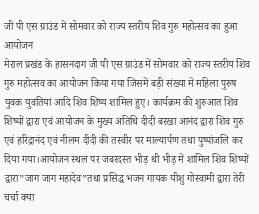जी पी एस ग्राउंड में सोमवार को राज्य स्तरीय शिव गुरु महोत्सव का हुआ आयोजन
मेराल प्रखंड के हासनदाग जी पी एस ग्राउंड में सोमवार को राज्य स्तरीय शिव गुरु महोत्सव का आयोजन किया गया जिसमें बड़ी संख्या में महिला पुरुष युवक युवतियां आदि शिव शिष्य शामिल हुए। कार्यक्रम की शुरुआत शिव शिष्यों द्वारा एवं आयोजन के मुख्य अतिथि दीदी बरखा आनंद द्वारा शिव गुरु एवं हरिद्रानंद एवं नीलम दीदी की तस्वीर पर माल्यार्पण तथा पुष्पांजलि कर दिया गया।आयोजन स्थल पर जबरदस्त भीड़ थी भीड़ में शामिल शिव शिष्यों द्वारा”जाग जाग महादेव”तथा प्रसिद्ध भजन गायक यीशु गोस्वामी द्वारा तेरी चर्चा क्या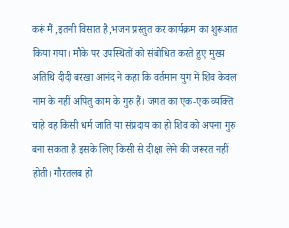करूं मैं ,इतनी विसात है,भजन प्रस्तुत कर कार्यक्रम का शुरूआत किया गया। मौके पर उपस्थितों को संबोधित करते हुए मुख्य अतिथि दीदी बरखा आनंद ने कहा कि वर्तमान युग में शिव केवल नाम के नहीं अपितु काम के गुरु हैं। जगत का एक-एक व्यक्ति चाहे वह किसी धर्म जाति या संप्रदाय का हो शिव को अपना गुरु बना सकता है इसके लिए किसी से दीक्षा लेने की जरूरत नहीं होती। गौरतलब हो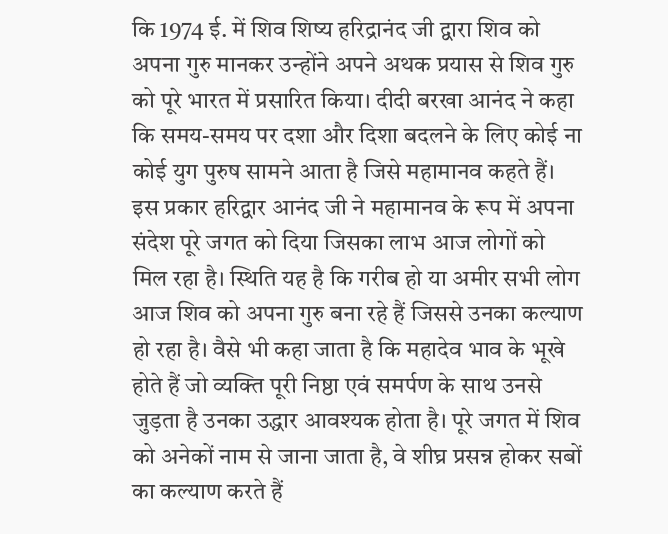कि 1974 ई. में शिव शिष्य हरिद्रानंद जी द्वारा शिव को अपना गुरु मानकर उन्होंने अपने अथक प्रयास से शिव गुरु को पूरे भारत में प्रसारित किया। दीदी बरखा आनंद ने कहा कि समय-समय पर दशा और दिशा बदलने के लिए कोई ना कोई युग पुरुष सामने आता है जिसे महामानव कहते हैं। इस प्रकार हरिद्वार आनंद जी ने महामानव के रूप में अपना संदेश पूरे जगत को दिया जिसका लाभ आज लोगों को मिल रहा है। स्थिति यह है कि गरीब हो या अमीर सभी लोग आज शिव को अपना गुरु बना रहे हैं जिससे उनका कल्याण हो रहा है। वैसे भी कहा जाता है कि महादेव भाव के भूखे होते हैं जो व्यक्ति पूरी निष्ठा एवं समर्पण के साथ उनसे जुड़ता है उनका उद्धार आवश्यक होता है। पूरे जगत में शिव को अनेकों नाम से जाना जाता है, वे शीघ्र प्रसन्न होकर सबों का कल्याण करते हैं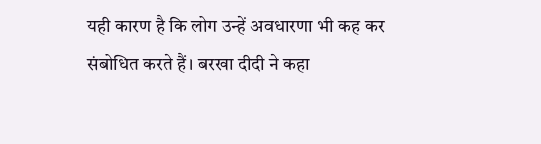यही कारण है कि लोग उन्हें अवधारणा भी कह कर संबोधित करते हैं। बरखा दीदी ने कहा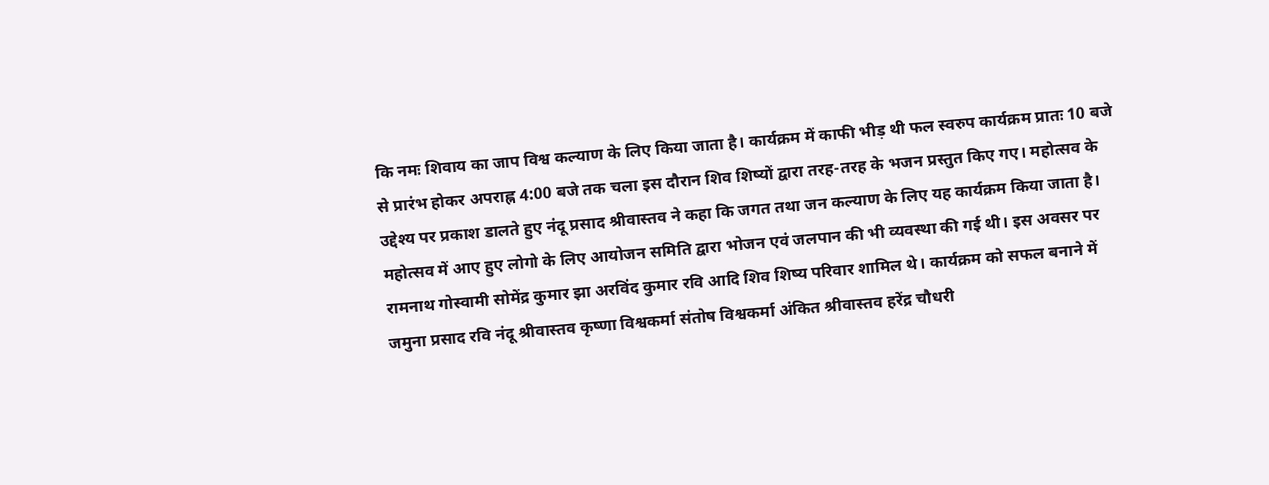कि नमः शिवाय का जाप विश्व कल्याण के लिए किया जाता है। कार्यक्रम में काफी भीड़ थी फल स्वरुप कार्यक्रम प्रातः 10 बजे से प्रारंभ होकर अपराह्न 4:00 बजे तक चला इस दौरान शिव शिष्यों द्वारा तरह-तरह के भजन प्रस्तुत किए गए। महोत्सव के उद्देश्य पर प्रकाश डालते हुए नंदू प्रसाद श्रीवास्तव ने कहा कि जगत तथा जन कल्याण के लिए यह कार्यक्रम किया जाता है। महोत्सव में आए हुए लोगो के लिए आयोजन समिति द्वारा भोजन एवं जलपान की भी व्यवस्था की गई थी। इस अवसर पर रामनाथ गोस्वामी सोमेंद्र कुमार झा अरविंद कुमार रवि आदि शिव शिष्य परिवार शामिल थे। कार्यक्रम को सफल बनाने में जमुना प्रसाद रवि नंदू श्रीवास्तव कृष्णा विश्वकर्मा संतोष विश्वकर्मा अंकित श्रीवास्तव हरेंद्र चौधरी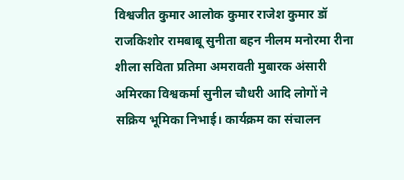विश्वजीत कुमार आलोक कुमार राजेश कुमार डॉ राजकिशोर रामबाबू सुनीता बहन नीलम मनोरमा रीना शीला सविता प्रतिमा अमरावती मुबारक अंसारी अमिरका विश्वकर्मा सुनील चौधरी आदि लोगों ने सक्रिय भूमिका निभाई। कार्यक्रम का संचालन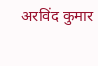अरविंद कुमार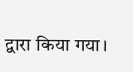द्वारा किया गया।